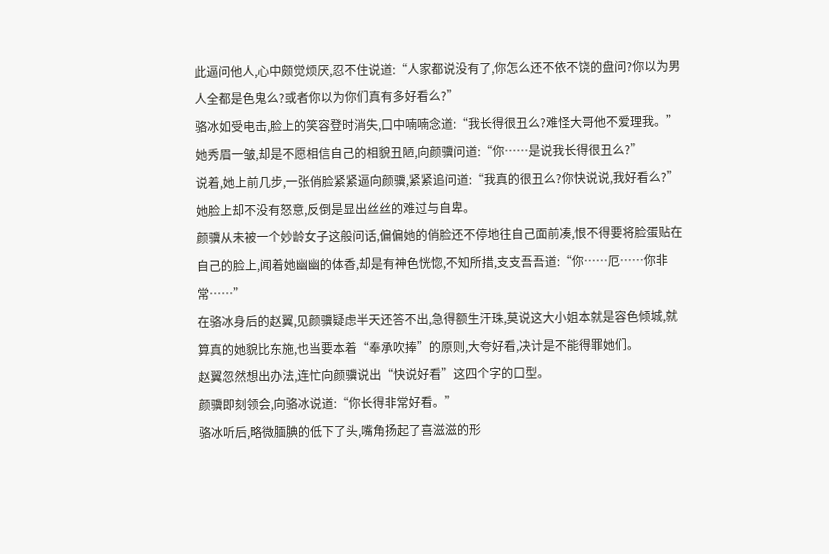此逼问他人,心中颇觉烦厌,忍不住说道:“人家都说没有了,你怎么还不依不饶的盘问?你以为男人全都是色鬼么?或者你以为你们真有多好看么?”
骆冰如受电击,脸上的笑容登时消失,口中喃喃念道:“我长得很丑么?难怪大哥他不爱理我。”她秀眉一皱,却是不愿相信自己的相貌丑陋,向颜骥问道:“你……是说我长得很丑么?”
说着,她上前几步,一张俏脸紧紧逼向颜骥,紧紧追问道:“我真的很丑么?你快说说,我好看么?”她脸上却不没有怒意,反倒是显出丝丝的难过与自卑。
颜骥从未被一个妙龄女子这般问话,偏偏她的俏脸还不停地往自己面前凑,恨不得要将脸蛋贴在自己的脸上,闻着她幽幽的体香,却是有神色恍惚,不知所措,支支吾吾道:“你……厄……你非常……”
在骆冰身后的赵翼,见颜骥疑虑半天还答不出,急得额生汗珠,莫说这大小姐本就是容色倾城,就算真的她貌比东施,也当要本着“奉承吹捧”的原则,大夸好看,决计是不能得罪她们。
赵翼忽然想出办法,连忙向颜骥说出“快说好看”这四个字的口型。
颜骥即刻领会,向骆冰说道:“你长得非常好看。”
骆冰听后,略微腼腆的低下了头,嘴角扬起了喜滋滋的形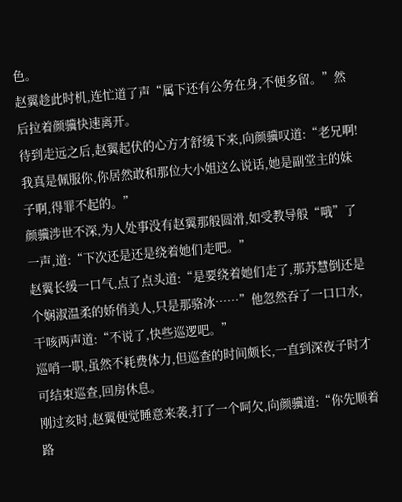色。
赵翼趁此时机,连忙道了声“属下还有公务在身,不便多留。”然后拉着颜骥快速离开。
待到走远之后,赵翼起伏的心方才舒缓下来,向颜骥叹道:“老兄啊!我真是佩服你,你居然敢和那位大小姐这么说话,她是副堂主的妹子啊,得罪不起的。”
颜骥涉世不深,为人处事没有赵翼那般圆滑,如受教导般“哦”了一声,道:“下次还是还是绕着她们走吧。”
赵翼长缓一口气,点了点头道:“是要绕着她们走了,那苏慧倒还是个娴淑温柔的娇俏美人,只是那骆冰……”他忽然吞了一口口水,干咳两声道:“不说了,快些巡逻吧。”
巡哨一职,虽然不耗费体力,但巡查的时间颇长,一直到深夜子时才可结束巡查,回房休息。
刚过亥时,赵翼便觉睡意来袭,打了一个呵欠,向颜骥道:“你先顺着路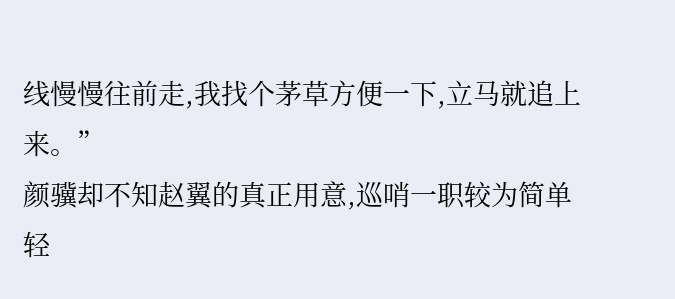线慢慢往前走,我找个茅草方便一下,立马就追上来。”
颜骥却不知赵翼的真正用意,巡哨一职较为简单轻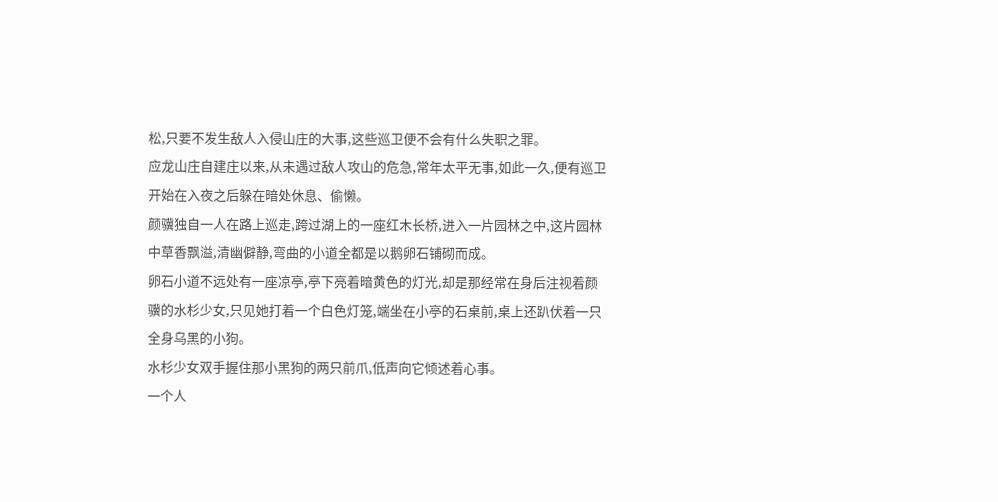松,只要不发生敌人入侵山庄的大事,这些巡卫便不会有什么失职之罪。
应龙山庄自建庄以来,从未遇过敌人攻山的危急,常年太平无事,如此一久,便有巡卫开始在入夜之后躲在暗处休息、偷懒。
颜骥独自一人在路上巡走,跨过湖上的一座红木长桥,进入一片园林之中,这片园林中草香飘溢,清幽僻静,弯曲的小道全都是以鹅卵石铺砌而成。
卵石小道不远处有一座凉亭,亭下亮着暗黄色的灯光,却是那经常在身后注视着颜骥的水杉少女,只见她打着一个白色灯笼,端坐在小亭的石桌前,桌上还趴伏着一只全身乌黑的小狗。
水杉少女双手握住那小黑狗的两只前爪,低声向它倾述着心事。
一个人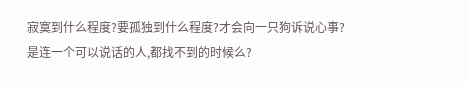寂寞到什么程度?要孤独到什么程度?才会向一只狗诉说心事?
是连一个可以说话的人,都找不到的时候么?